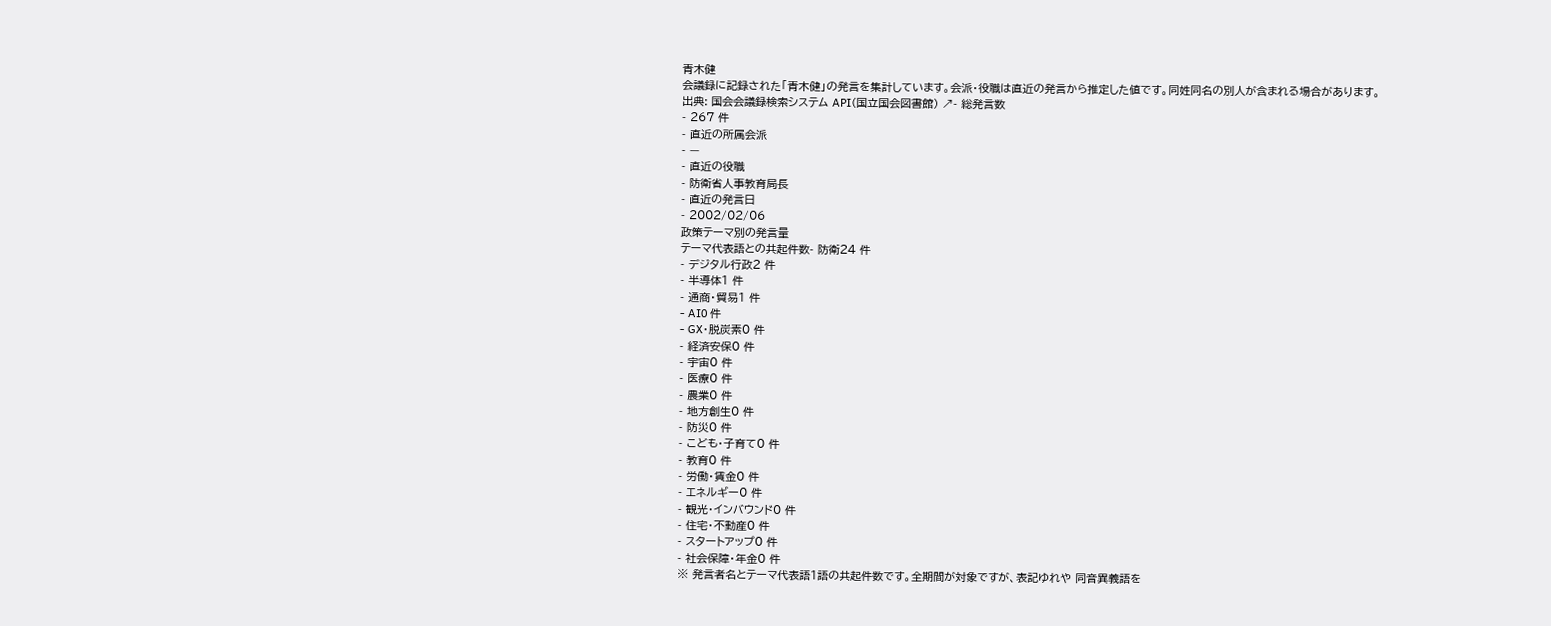青木健
会議録に記録された「青木健」の発言を集計しています。会派・役職は直近の発言から推定した値です。同姓同名の別人が含まれる場合があります。
出典: 国会会議録検索システム API(国立国会図書館) ↗- 総発言数
- 267 件
- 直近の所属会派
- —
- 直近の役職
- 防衛省人事教育局長
- 直近の発言日
- 2002/02/06
政策テーマ別の発言量
テーマ代表語との共起件数- 防衛24 件
- デジタル行政2 件
- 半導体1 件
- 通商・貿易1 件
- AI0 件
- GX・脱炭素0 件
- 経済安保0 件
- 宇宙0 件
- 医療0 件
- 農業0 件
- 地方創生0 件
- 防災0 件
- こども・子育て0 件
- 教育0 件
- 労働・賃金0 件
- エネルギー0 件
- 観光・インバウンド0 件
- 住宅・不動産0 件
- スタートアップ0 件
- 社会保障・年金0 件
※ 発言者名とテーマ代表語1語の共起件数です。全期間が対象ですが、表記ゆれや 同音異義語を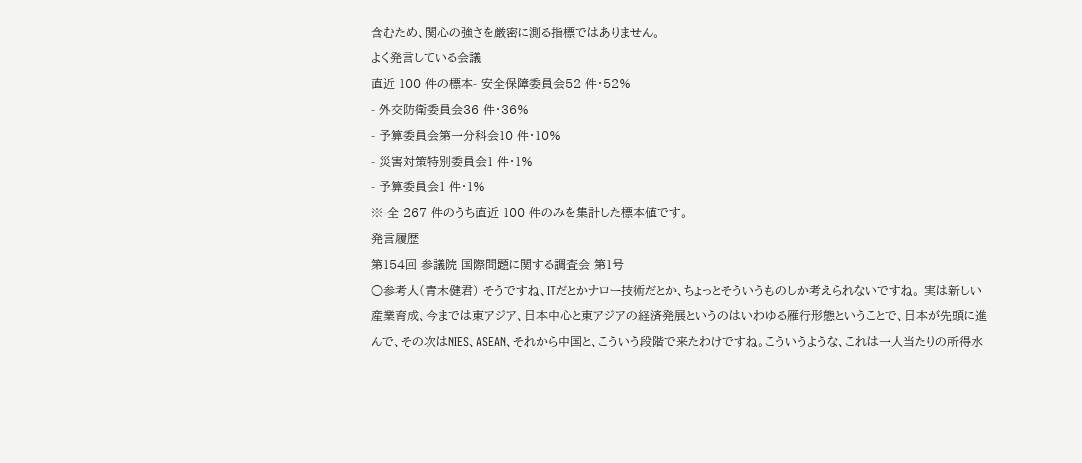含むため、関心の強さを厳密に測る指標ではありません。
よく発言している会議
直近 100 件の標本- 安全保障委員会52 件・52%
- 外交防衛委員会36 件・36%
- 予算委員会第一分科会10 件・10%
- 災害対策特別委員会1 件・1%
- 予算委員会1 件・1%
※ 全 267 件のうち直近 100 件のみを集計した標本値です。
発言履歴
第154回 参議院 国際問題に関する調査会 第1号
○参考人(青木健君) そうですね、ITだとかナロー技術だとか、ちょっとそういうものしか考えられないですね。 実は新しい産業育成、今までは東アジア、日本中心と東アジアの経済発展というのはいわゆる雁行形態ということで、日本が先頭に進んで、その次はNIES、ASEAN、それから中国と、こういう段階で来たわけですね。こういうような、これは一人当たりの所得水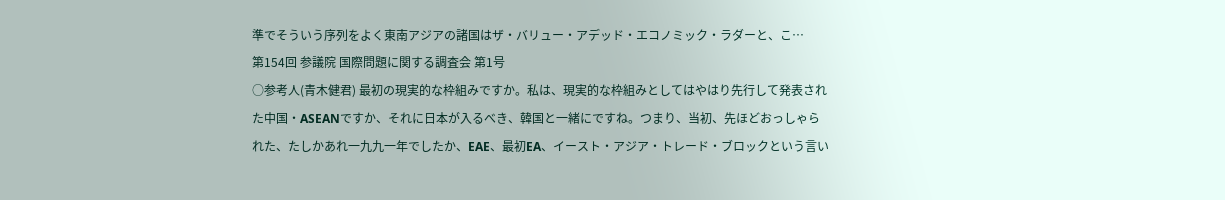準でそういう序列をよく東南アジアの諸国はザ・バリュー・アデッド・エコノミック・ラダーと、こ…
第154回 参議院 国際問題に関する調査会 第1号
○参考人(青木健君) 最初の現実的な枠組みですか。私は、現実的な枠組みとしてはやはり先行して発表された中国・ASEANですか、それに日本が入るべき、韓国と一緒にですね。つまり、当初、先ほどおっしゃられた、たしかあれ一九九一年でしたか、EAE、最初EA、イースト・アジア・トレード・ブロックという言い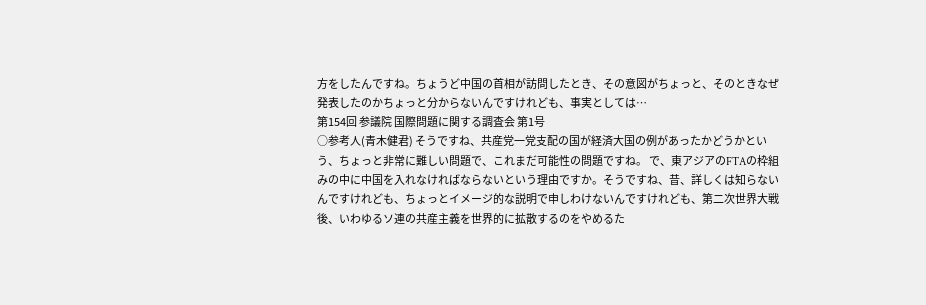方をしたんですね。ちょうど中国の首相が訪問したとき、その意図がちょっと、そのときなぜ発表したのかちょっと分からないんですけれども、事実としては…
第154回 参議院 国際問題に関する調査会 第1号
○参考人(青木健君) そうですね、共産党一党支配の国が経済大国の例があったかどうかという、ちょっと非常に難しい問題で、これまだ可能性の問題ですね。 で、東アジアのFTAの枠組みの中に中国を入れなければならないという理由ですか。そうですね、昔、詳しくは知らないんですけれども、ちょっとイメージ的な説明で申しわけないんですけれども、第二次世界大戦後、いわゆるソ連の共産主義を世界的に拡散するのをやめるた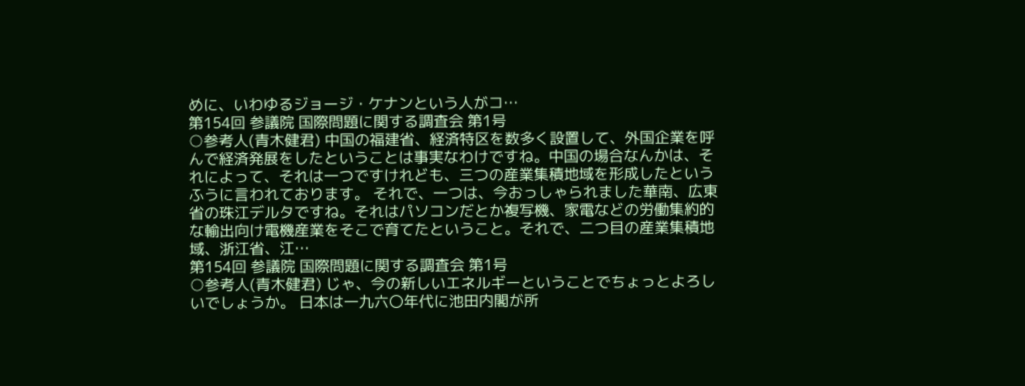めに、いわゆるジョージ・ケナンという人がコ…
第154回 参議院 国際問題に関する調査会 第1号
○参考人(青木健君) 中国の福建省、経済特区を数多く設置して、外国企業を呼んで経済発展をしたということは事実なわけですね。中国の場合なんかは、それによって、それは一つですけれども、三つの産業集積地域を形成したというふうに言われております。 それで、一つは、今おっしゃられました華南、広東省の珠江デルタですね。それはパソコンだとか複写機、家電などの労働集約的な輸出向け電機産業をそこで育てたということ。それで、二つ目の産業集積地域、浙江省、江…
第154回 参議院 国際問題に関する調査会 第1号
○参考人(青木健君) じゃ、今の新しいエネルギーということでちょっとよろしいでしょうか。 日本は一九六〇年代に池田内閣が所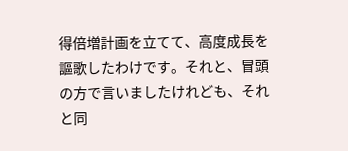得倍増計画を立てて、高度成長を謳歌したわけです。それと、冒頭の方で言いましたけれども、それと同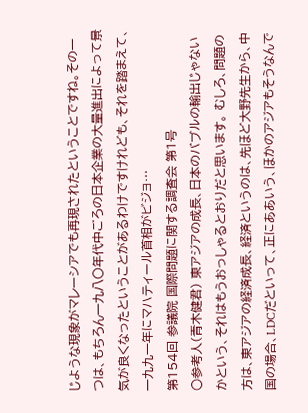じような現象がマレーシアでも再現されたということですね。その一つは、もちろん一九八〇年代中ごろの日本企業の大量進出によって景気が良くなったということがあるわけですけれども、それを踏まえて、一九九一年にマハティール首相がビジョ…
第154回 参議院 国際問題に関する調査会 第1号
○参考人(青木健君) 東アジアの成長、日本のバブルの輸出じゃないかという、それはもうおっしゃるとおりだと思います。 むしろ、問題の方は、東アジアの経済成長、経済というのは、先ほど大野先生から、中国の場合、LDCだといって、正にああいう、ほかのアジアもそうなんで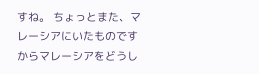すね。 ちょっとまた、マレーシアにいたものですからマレーシアをどうし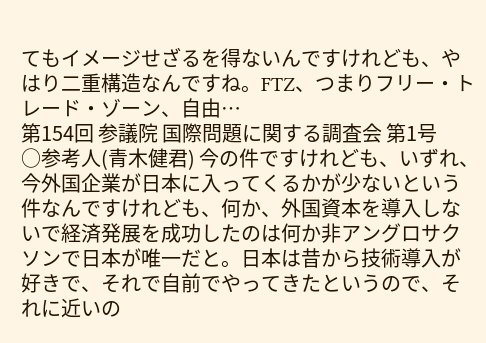てもイメージせざるを得ないんですけれども、やはり二重構造なんですね。FTZ、つまりフリー・トレード・ゾーン、自由…
第154回 参議院 国際問題に関する調査会 第1号
○参考人(青木健君) 今の件ですけれども、いずれ、今外国企業が日本に入ってくるかが少ないという件なんですけれども、何か、外国資本を導入しないで経済発展を成功したのは何か非アングロサクソンで日本が唯一だと。日本は昔から技術導入が好きで、それで自前でやってきたというので、それに近いの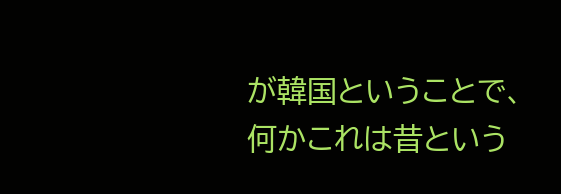が韓国ということで、何かこれは昔という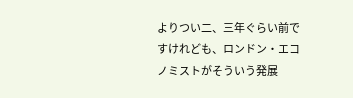よりつい二、三年ぐらい前ですけれども、ロンドン・エコノミストがそういう発展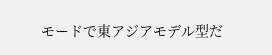モードで東アジアモデル型だ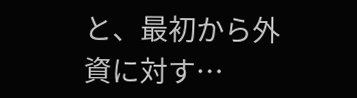と、最初から外資に対す…